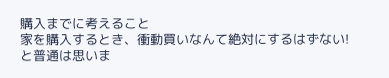購入までに考えること
家を購入するとき、衝動買いなんて絶対にするはずない!と普通は思いま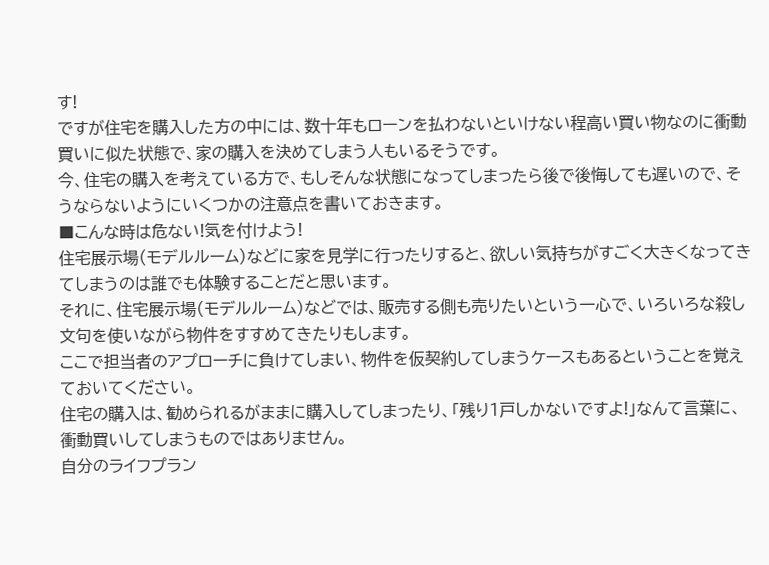す!
ですが住宅を購入した方の中には、数十年もローンを払わないといけない程高い買い物なのに衝動買いに似た状態で、家の購入を決めてしまう人もいるそうです。
今、住宅の購入を考えている方で、もしそんな状態になってしまったら後で後悔しても遅いので、そうならないようにいくつかの注意点を書いておきます。
■こんな時は危ない!気を付けよう!
住宅展示場(モデルルーム)などに家を見学に行ったりすると、欲しい気持ちがすごく大きくなってきてしまうのは誰でも体験することだと思います。
それに、住宅展示場(モデルルーム)などでは、販売する側も売りたいという一心で、いろいろな殺し文句を使いながら物件をすすめてきたりもします。
ここで担当者のアプローチに負けてしまい、物件を仮契約してしまうケースもあるということを覚えておいてください。
住宅の購入は、勧められるがままに購入してしまったり、「残り1戸しかないですよ!」なんて言葉に、衝動買いしてしまうものではありません。
自分のライフプラン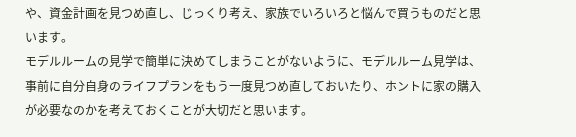や、資金計画を見つめ直し、じっくり考え、家族でいろいろと悩んで買うものだと思います。
モデルルームの見学で簡単に決めてしまうことがないように、モデルルーム見学は、事前に自分自身のライフプランをもう一度見つめ直しておいたり、ホントに家の購入が必要なのかを考えておくことが大切だと思います。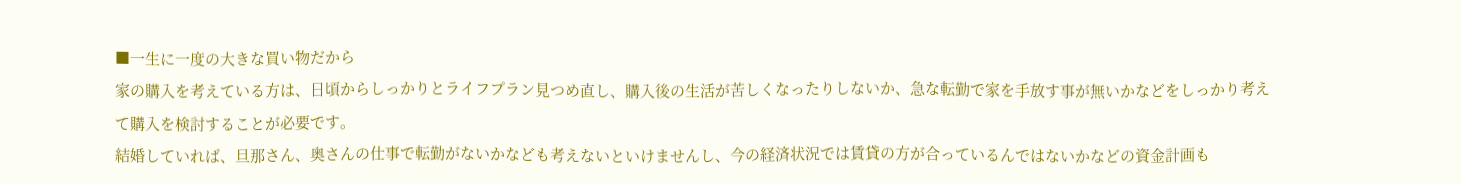■一生に一度の大きな買い物だから
家の購入を考えている方は、日頃からしっかりとライフプラン見つめ直し、購入後の生活が苦しくなったりしないか、急な転勤で家を手放す事が無いかなどをしっかり考えて購入を検討することが必要です。
結婚していれば、旦那さん、奥さんの仕事で転勤がないかなども考えないといけませんし、今の経済状況では賃貸の方が合っているんではないかなどの資金計画も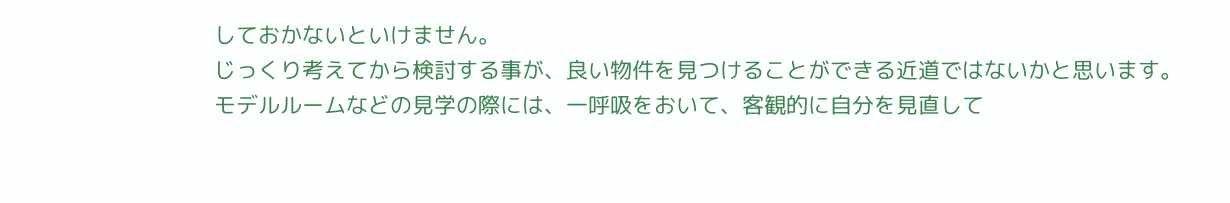しておかないといけません。
じっくり考えてから検討する事が、良い物件を見つけることができる近道ではないかと思います。
モデルルームなどの見学の際には、一呼吸をおいて、客観的に自分を見直して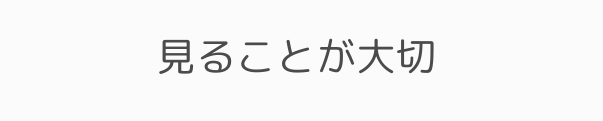見ることが大切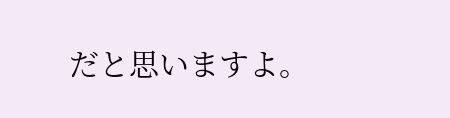だと思いますよ。